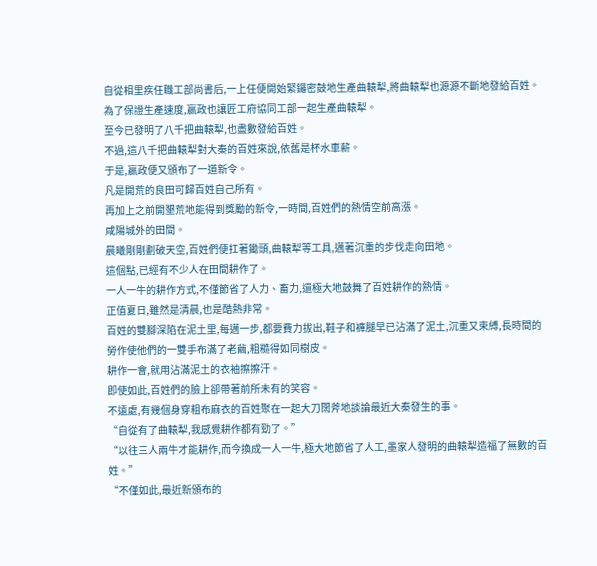自從相里疾任職工部尚書后,一上任便開始緊鑼密鼓地生產曲轅犁,將曲轅犁也源源不斷地發給百姓。
為了保證生產速度,嬴政也讓匠工府協同工部一起生產曲轅犁。
至今已發明了八千把曲轅犁,也盡數發給百姓。
不過,這八千把曲轅犁對大秦的百姓來說,依舊是杯水車薪。
于是,嬴政便又頒布了一道新令。
凡是開荒的良田可歸百姓自己所有。
再加上之前開墾荒地能得到獎勵的新令,一時間,百姓們的熱情空前高漲。
咸陽城外的田間。
晨曦剛剛劃破天空,百姓們便扛著鋤頭,曲轅犁等工具,邁著沉重的步伐走向田地。
這個點,已經有不少人在田間耕作了。
一人一牛的耕作方式,不僅節省了人力、畜力,還極大地鼓舞了百姓耕作的熱情。
正值夏日,雖然是清晨,也是酷熱非常。
百姓的雙腳深陷在泥土里,每邁一步,都要費力拔出,鞋子和褲腿早已沾滿了泥土,沉重又束縛,長時間的勞作使他們的一雙手布滿了老繭,粗糙得如同樹皮。
耕作一會,就用沾滿泥土的衣袖擦擦汗。
即使如此,百姓們的臉上卻帶著前所未有的笑容。
不遠處,有幾個身穿粗布麻衣的百姓聚在一起大刀闊斧地談論最近大秦發生的事。
“自從有了曲轅犁,我感覺耕作都有勁了。”
“以往三人兩牛才能耕作,而今換成一人一牛,極大地節省了人工,墨家人發明的曲轅犁造福了無數的百姓。”
“不僅如此,最近新頒布的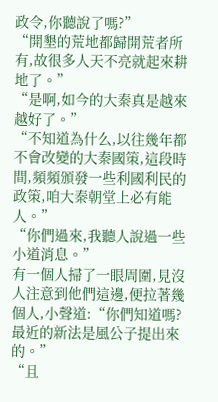政令,你聽說了嗎?”
“開墾的荒地都歸開荒者所有,故很多人天不亮就起來耕地了。”
“是啊,如今的大秦真是越來越好了。”
“不知道為什么,以往幾年都不會改變的大秦國策,這段時間,頻頻頒發一些利國利民的政策,咱大秦朝堂上必有能人。”
“你們過來,我聽人說過一些小道消息。”
有一個人掃了一眼周圍,見沒人注意到他們這邊,便拉著幾個人,小聲道:“你們知道嗎?最近的新法是風公子提出來的。”
“且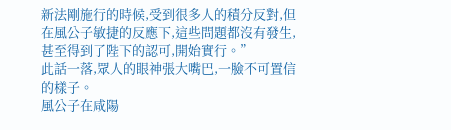新法剛施行的時候,受到很多人的積分反對,但在風公子敏捷的反應下,這些問題都沒有發生,甚至得到了陛下的認可,開始實行。”
此話一落,眾人的眼神張大嘴巴,一臉不可置信的樣子。
風公子在咸陽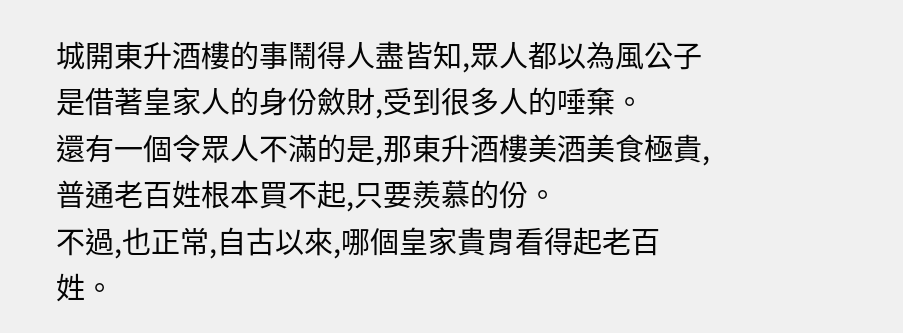城開東升酒樓的事鬧得人盡皆知,眾人都以為風公子是借著皇家人的身份斂財,受到很多人的唾棄。
還有一個令眾人不滿的是,那東升酒樓美酒美食極貴,普通老百姓根本買不起,只要羨慕的份。
不過,也正常,自古以來,哪個皇家貴胄看得起老百姓。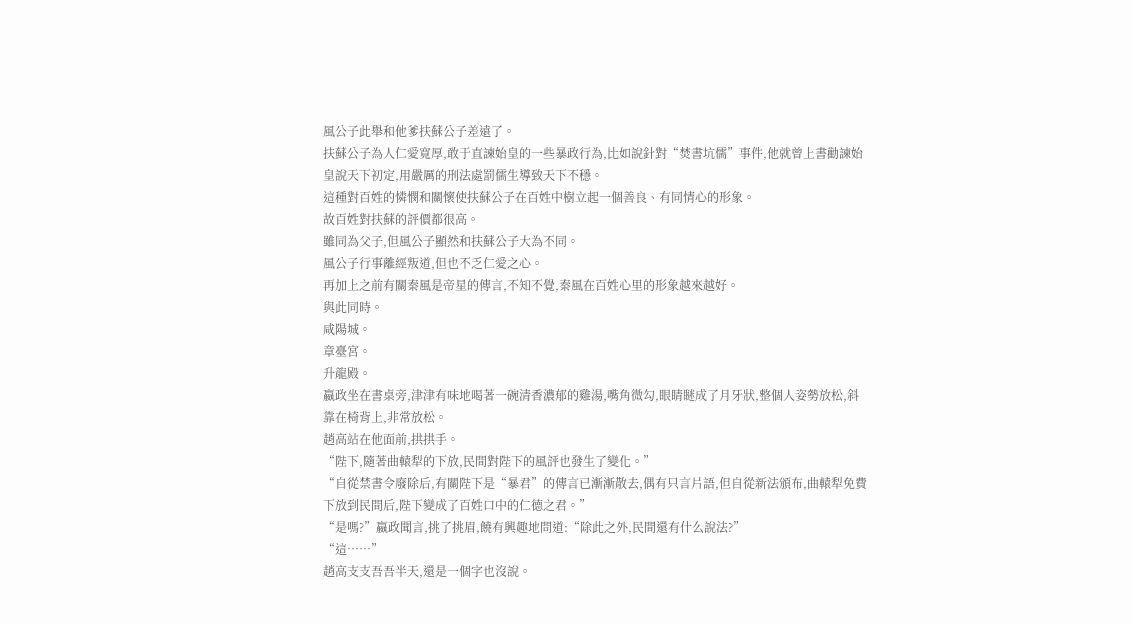風公子此舉和他爹扶蘇公子差遠了。
扶蘇公子為人仁愛寬厚,敢于直諫始皇的一些暴政行為,比如說針對“焚書坑儒”事件,他就曾上書勸諫始皇說天下初定,用嚴厲的刑法處罰儒生導致天下不穩。
這種對百姓的憐憫和關懷使扶蘇公子在百姓中樹立起一個善良、有同情心的形象。
故百姓對扶蘇的評價都很高。
雖同為父子,但風公子顯然和扶蘇公子大為不同。
風公子行事離經叛道,但也不乏仁愛之心。
再加上之前有關秦風是帝星的傳言,不知不覺,秦風在百姓心里的形象越來越好。
與此同時。
咸陽城。
章臺宮。
升龍殿。
嬴政坐在書桌旁,津津有味地喝著一碗清香濃郁的雞湯,嘴角微勾,眼睛瞇成了月牙狀,整個人姿勢放松,斜靠在椅背上,非常放松。
趙高站在他面前,拱拱手。
“陛下,隨著曲轅犁的下放,民間對陛下的風評也發生了變化。”
“自從禁書令廢除后,有關陛下是“暴君”的傳言已漸漸散去,偶有只言片語,但自從新法頒布,曲轅犁免費下放到民間后,陛下變成了百姓口中的仁德之君。”
“是嗎?”嬴政聞言,挑了挑眉,饒有興趣地問道:“除此之外,民間還有什么說法?”
“這……”
趙高支支吾吾半天,還是一個字也沒說。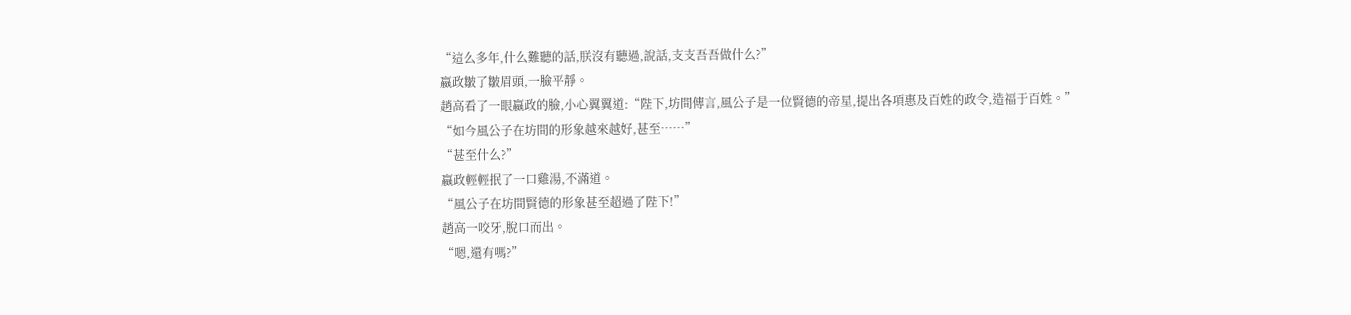“這么多年,什么難聽的話,朕沒有聽過,說話,支支吾吾做什么?”
嬴政皺了皺眉頭,一臉平靜。
趙高看了一眼嬴政的臉,小心翼翼道:“陛下,坊間傳言,風公子是一位賢德的帝星,提出各項惠及百姓的政令,造福于百姓。”
“如今風公子在坊間的形象越來越好,甚至……”
“甚至什么?”
嬴政輕輕抿了一口雞湯,不滿道。
“風公子在坊間賢德的形象甚至超過了陛下!”
趙高一咬牙,脫口而出。
“嗯,還有嗎?”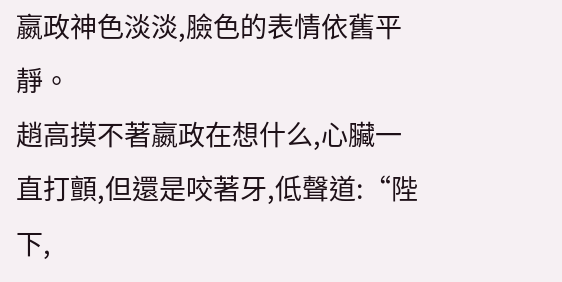嬴政神色淡淡,臉色的表情依舊平靜。
趙高摸不著嬴政在想什么,心臟一直打顫,但還是咬著牙,低聲道:“陛下,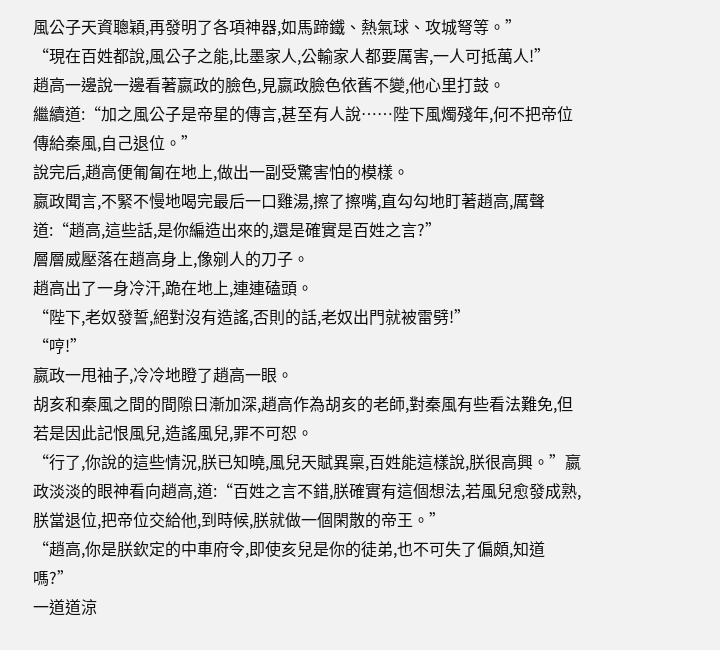風公子天資聰穎,再發明了各項神器,如馬蹄鐵、熱氣球、攻城弩等。”
“現在百姓都說,風公子之能,比墨家人,公輸家人都要厲害,一人可抵萬人!”
趙高一邊說一邊看著嬴政的臉色,見嬴政臉色依舊不變,他心里打鼓。
繼續道:“加之風公子是帝星的傳言,甚至有人說……陛下風燭殘年,何不把帝位傳給秦風,自己退位。”
說完后,趙高便匍匐在地上,做出一副受驚害怕的模樣。
嬴政聞言,不緊不慢地喝完最后一口雞湯,擦了擦嘴,直勾勾地盯著趙高,厲聲道:“趙高,這些話,是你編造出來的,還是確實是百姓之言?”
層層威壓落在趙高身上,像剜人的刀子。
趙高出了一身冷汗,跪在地上,連連磕頭。
“陛下,老奴發誓,絕對沒有造謠,否則的話,老奴出門就被雷劈!”
“哼!”
嬴政一甩袖子,冷冷地瞪了趙高一眼。
胡亥和秦風之間的間隙日漸加深,趙高作為胡亥的老師,對秦風有些看法難免,但若是因此記恨風兒,造謠風兒,罪不可恕。
“行了,你說的這些情況,朕已知曉,風兒天賦異稟,百姓能這樣說,朕很高興。”嬴政淡淡的眼神看向趙高,道:“百姓之言不錯,朕確實有這個想法,若風兒愈發成熟,朕當退位,把帝位交給他,到時候,朕就做一個閑散的帝王。”
“趙高,你是朕欽定的中車府令,即使亥兒是你的徒弟,也不可失了偏頗,知道嗎?”
一道道涼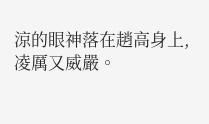涼的眼神落在趙高身上,凌厲又威嚴。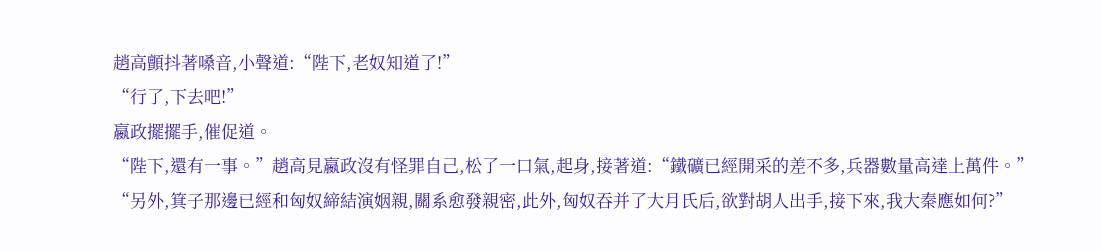趙高顫抖著嗓音,小聲道:“陛下,老奴知道了!”
“行了,下去吧!”
嬴政擺擺手,催促道。
“陛下,還有一事。”趙高見嬴政沒有怪罪自己,松了一口氣,起身,接著道:“鐵礦已經開采的差不多,兵器數量高達上萬件。”
“另外,箕子那邊已經和匈奴締結演姻親,關系愈發親密,此外,匈奴吞并了大月氏后,欲對胡人出手,接下來,我大秦應如何?”